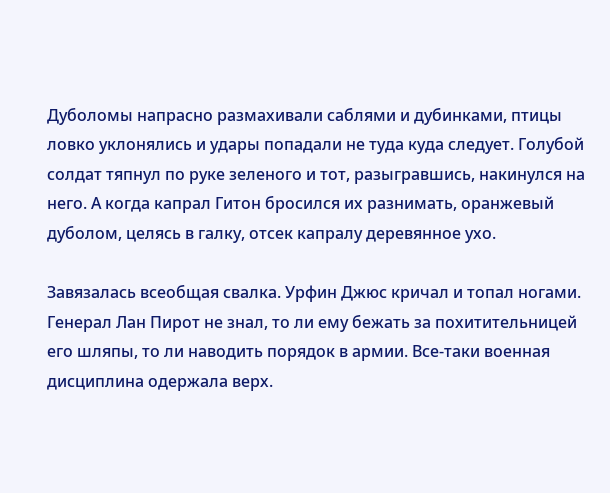Дуболомы напрасно размахивали саблями и дубинками, птицы ловко уклонялись и удары попадали не туда куда следует. Голубой солдат тяпнул по руке зеленого и тот, разыгравшись, накинулся на него. А когда капрал Гитон бросился их разнимать, оранжевый дуболом, целясь в галку, отсек капралу деревянное ухо.

Завязалась всеобщая свалка. Урфин Джюс кричал и топал ногами. Генерал Лан Пирот не знал, то ли ему бежать за похитительницей его шляпы, то ли наводить порядок в армии. Все-таки военная дисциплина одержала верх.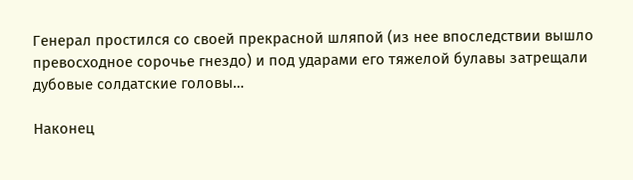Генерал простился со своей прекрасной шляпой (из нее впоследствии вышло превосходное сорочье гнездо) и под ударами его тяжелой булавы затрещали дубовые солдатские головы…

Наконец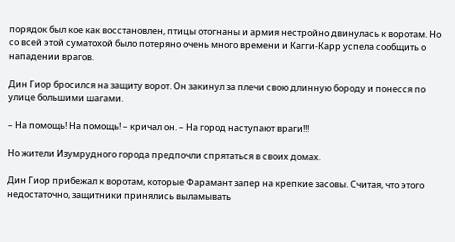порядок был кое как восстановлен, птицы отогнаны и армия нестройно двинулась к воротам. Но со всей этой суматохой было потеряно очень много времени и Кагги-Карр успела сообщить о нападении врагов.

Дин Гиор бросился на защиту ворот. Он закинул за плечи свою длинную бороду и понесся по улице большими шагами.

– На помощь! На помощь! – кричал он. – На город наступают враги!!!

Но жители Изумрудного города предпочли спрятаться в своих домах.

Дин Гиор прибежал к воротам, которые Фарамант запер на крепкие засовы. Считая, что этого недостаточно, защитники принялись выламывать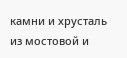камни и хрусталь из мостовой и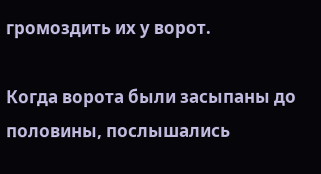громоздить их у ворот.

Когда ворота были засыпаны до половины, послышались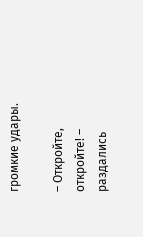громкие удары.

– Откройте, откройте! – раздались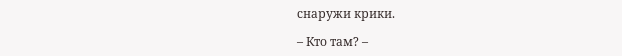снаружи крики.

– Кто там? –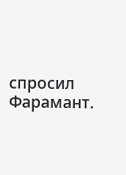спросил Фарамант.